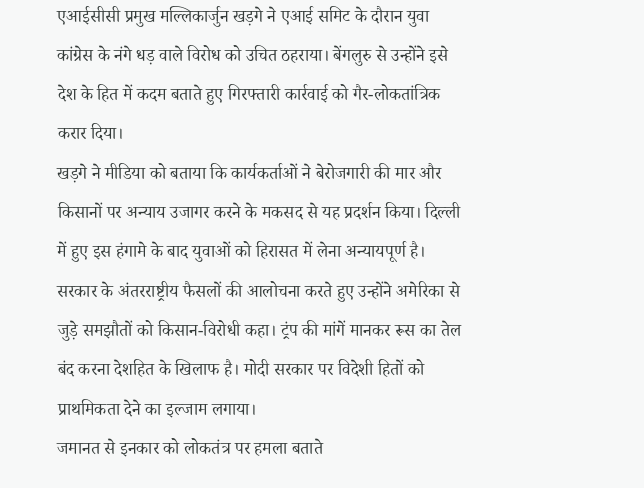एआईसीसी प्रमुख मल्लिकार्जुन खड़गे ने एआई समिट के दौरान युवा कांग्रेस के नंगे धड़ वाले विरोध को उचित ठहराया। बेंगलुरु से उन्होंने इसे देश के हित में कदम बताते हुए गिरफ्तारी कार्रवाई को गैर-लोकतांत्रिक करार दिया।
खड़गे ने मीडिया को बताया कि कार्यकर्ताओं ने बेरोजगारी की मार और किसानों पर अन्याय उजागर करने के मकसद से यह प्रदर्शन किया। दिल्ली में हुए इस हंगामे के बाद युवाओं को हिरासत में लेना अन्यायपूर्ण है।
सरकार के अंतरराष्ट्रीय फैसलों की आलोचना करते हुए उन्होंने अमेरिका से जुड़े समझौतों को किसान-विरोधी कहा। ट्रंप की मांगें मानकर रूस का तेल बंद करना देशहित के खिलाफ है। मोदी सरकार पर विदेशी हितों को प्राथमिकता देने का इल्जाम लगाया।
जमानत से इनकार को लोकतंत्र पर हमला बताते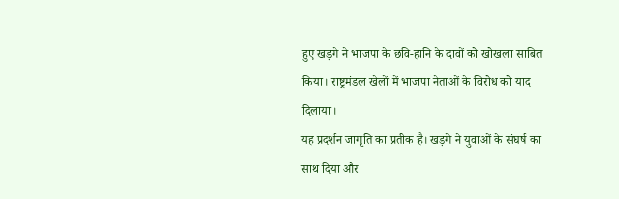हुए खड़गे ने भाजपा के छवि-हानि के दावों को खोखला साबित किया। राष्ट्रमंडल खेलों में भाजपा नेताओं के विरोध को याद दिलाया।
यह प्रदर्शन जागृति का प्रतीक है। खड़गे ने युवाओं के संघर्ष का साथ दिया और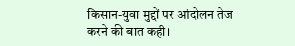किसान-युवा मुद्दों पर आंदोलन तेज करने की बात कही।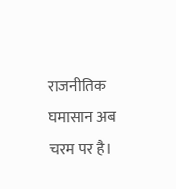राजनीतिक घमासान अब चरम पर है।